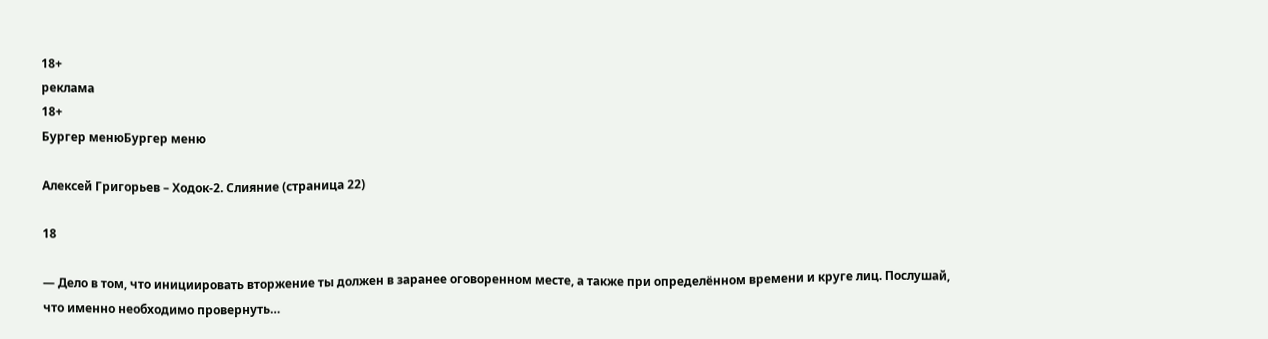18+
реклама
18+
Бургер менюБургер меню

Алексей Григорьев – Ходок-2. Слияние (страница 22)

18

— Дело в том, что инициировать вторжение ты должен в заранее оговоренном месте, а также при определённом времени и круге лиц. Послушай, что именно необходимо провернуть…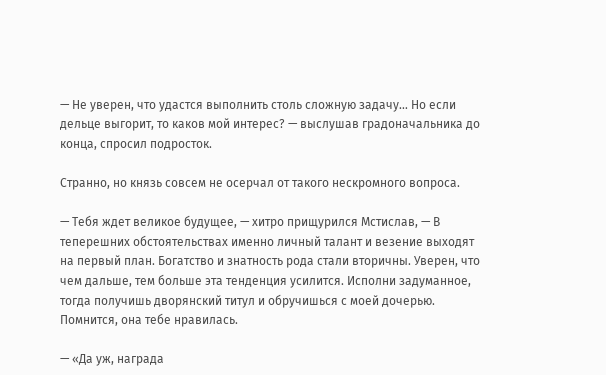— Не уверен, что удастся выполнить столь сложную задачу… Но если дельце выгорит, то каков мой интерес? — выслушав градоначальника до конца, спросил подросток.

Странно, но князь совсем не осерчал от такого нескромного вопроса.

— Тебя ждет великое будущее, — хитро прищурился Мстислав, — В теперешних обстоятельствах именно личный талант и везение выходят на первый план. Богатство и знатность рода стали вторичны. Уверен, что чем дальше, тем больше эта тенденция усилится. Исполни задуманное, тогда получишь дворянский титул и обручишься с моей дочерью. Помнится, она тебе нравилась.

— «Да уж, награда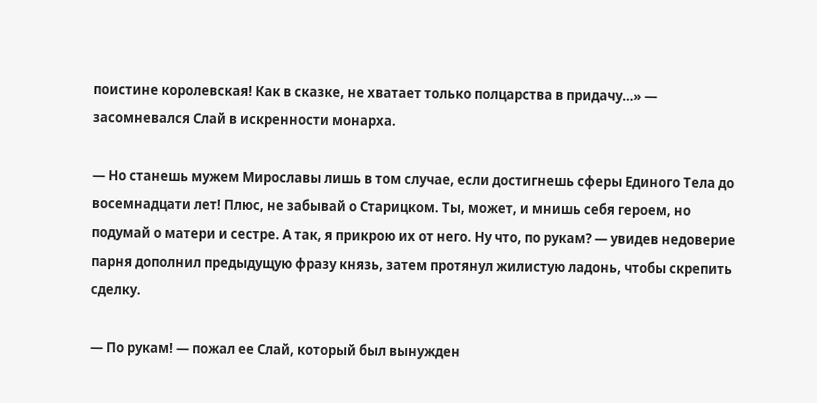поистине королевская! Как в сказке, не хватает только полцарства в придачу…» — засомневался Слай в искренности монарха.

— Но станешь мужем Мирославы лишь в том случае, если достигнешь сферы Единого Тела до восемнадцати лет! Плюс, не забывай о Старицком. Ты, может, и мнишь себя героем, но подумай о матери и сестре. А так, я прикрою их от него. Ну что, по рукам? — увидев недоверие парня дополнил предыдущую фразу князь, затем протянул жилистую ладонь, чтобы скрепить сделку.

— По рукам! — пожал ее Слай, который был вынужден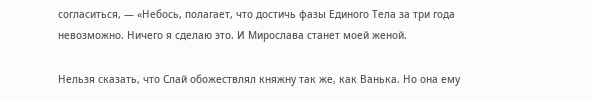согласиться, — «Небось, полагает, что достичь фазы Единого Тела за три года невозможно. Ничего я сделаю это. И Мирослава станет моей женой.

Нельзя сказать, что Слай обожествлял княжну так же, как Ванька. Но она ему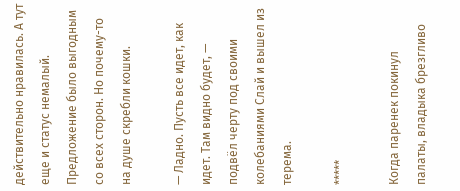действительно нравилась. А тут еще и статус немалый. Предложение было выгодным со всех сторон. Но почему-то на душе скребли кошки.

— Ладно. Пусть все идет, как идет. Там видно будет, — подвёл черту под своими колебаниями Слай и вышел из терема.

*****

Когда паренек покинул палаты, владыка брезгливо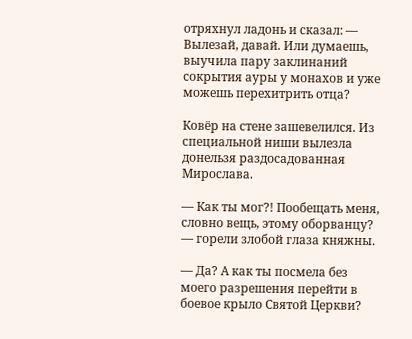отряхнул ладонь и сказал: — Вылезай, давай. Или думаешь, выучила пару заклинаний сокрытия ауры у монахов и уже можешь перехитрить отца?

Ковёр на стене зашевелился. Из специальной ниши вылезла донельзя раздосадованная Мирослава.

— Как ты мог?! Пообещать меня, словно вещь, этому оборванцу? — горели злобой глаза княжны.

— Да? А как ты посмела без моего разрешения перейти в боевое крыло Святой Церкви?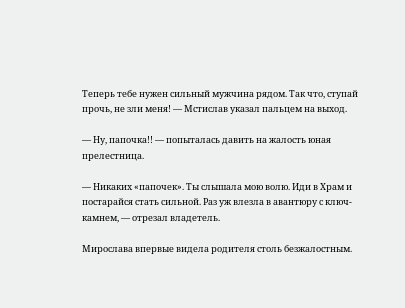Теперь тебе нужен сильный мужчина рядом. Так что, ступай прочь, не зли меня! — Мстислав указал пальцем на выход.

— Ну, папочка!! — попыталась давить на жалость юная прелестница.

— Никаких «папочек». Ты слышала мою волю. Иди в Храм и постарайся стать сильной. Раз уж влезла в авантюру с ключ-камнем, — отрезал владетель.

Мирослава впервые видела родителя столь безжалостным.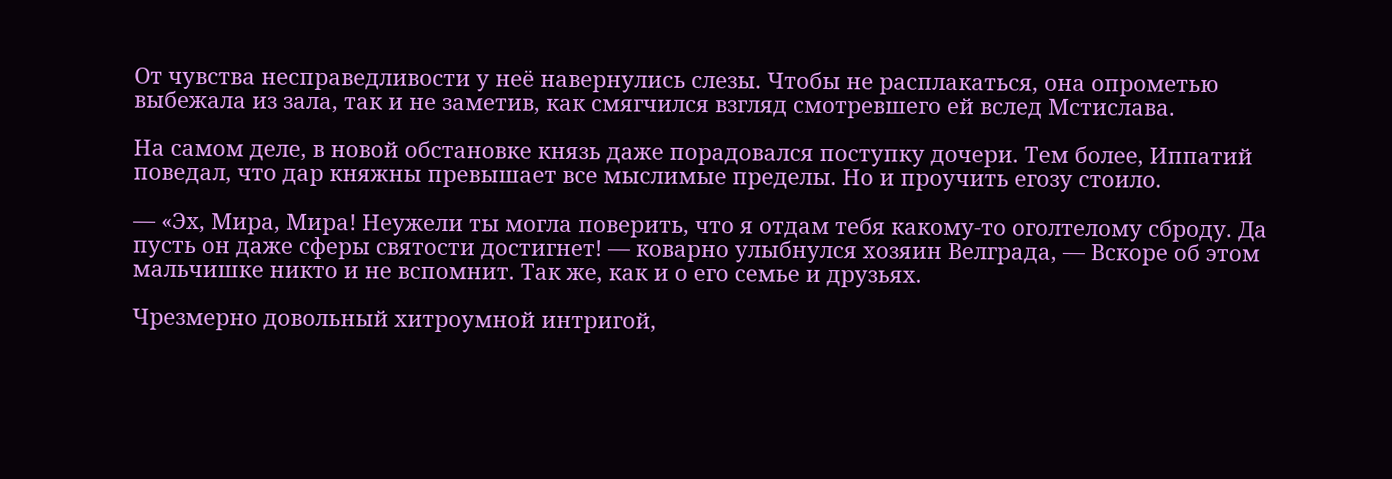От чувства несправедливости у неё навернулись слезы. Чтобы не расплакаться, она опрометью выбежала из зала, так и не заметив, как смягчился взгляд смотревшего ей вслед Мстислава.

На самом деле, в новой обстановке князь даже порадовался поступку дочери. Тем более, Иппатий поведал, что дар княжны превышает все мыслимые пределы. Но и проучить егозу стоило.

— «Эх, Мира, Мира! Неужели ты могла поверить, что я отдам тебя какому-то оголтелому сброду. Да пусть он даже сферы святости достигнет! — коварно улыбнулся хозяин Велграда, — Вскоре об этом мальчишке никто и не вспомнит. Так же, как и о его семье и друзьях.

Чрезмерно довольный хитроумной интригой,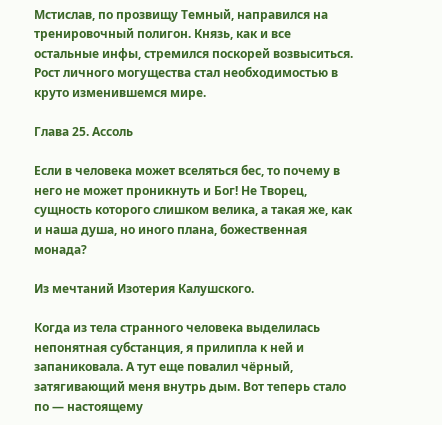Мстислав, по прозвищу Темный, направился на тренировочный полигон. Князь, как и все остальные инфы, стремился поскорей возвыситься. Рост личного могущества стал необходимостью в круто изменившемся мире.

Глава 25. Ассоль

Если в человека может вселяться бес, то почему в него не может проникнуть и Бог! Не Творец, сущность которого слишком велика, а такая же, как и наша душа, но иного плана, божественная монада?

Из мечтаний Изотерия Калушского.

Когда из тела странного человека выделилась непонятная субстанция, я прилипла к ней и запаниковала. А тут еще повалил чёрный, затягивающий меня внутрь дым. Вот теперь стало по — настоящему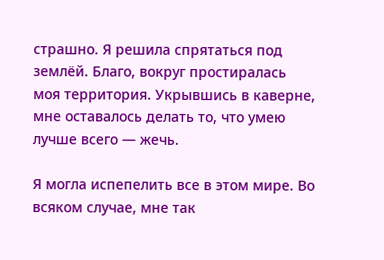страшно. Я решила спрятаться под землёй. Благо, вокруг простиралась моя территория. Укрывшись в каверне, мне оставалось делать то, что умею лучше всего — жечь.

Я могла испепелить все в этом мире. Во всяком случае, мне так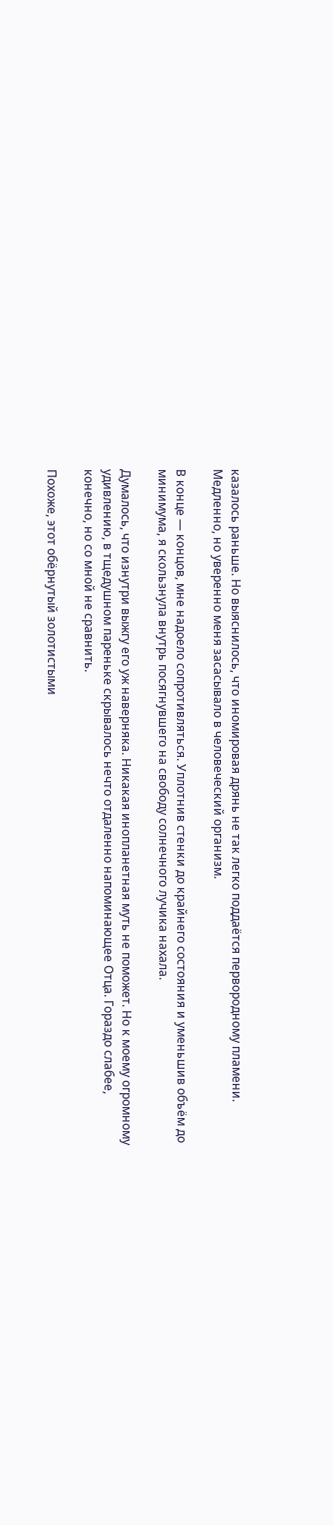казалось раньше. Но выяснилось, что иномировая дрянь не так легко поддаётся первородному пламени. Медленно, но уверенно меня засасывало в человеческий организм.

В конце — концов, мне надоело сопротивляться. Уплотнив стенки до крайнего состояния и уменьшив объём до минимума, я скользнула внутрь посягнувшего на свободу солнечного лучика нахала.

Думалось, что изнутри выжгу его уж наверняка. Никакая инопланетная муть не поможет. Но к моему огромному удивлению, в тщедушном пареньке скрывалось нечто отдаленно напоминающее Отца. Гораздо слабее, конечно, но со мной не сравнить.

Похоже, этот обёрнутый золотистыми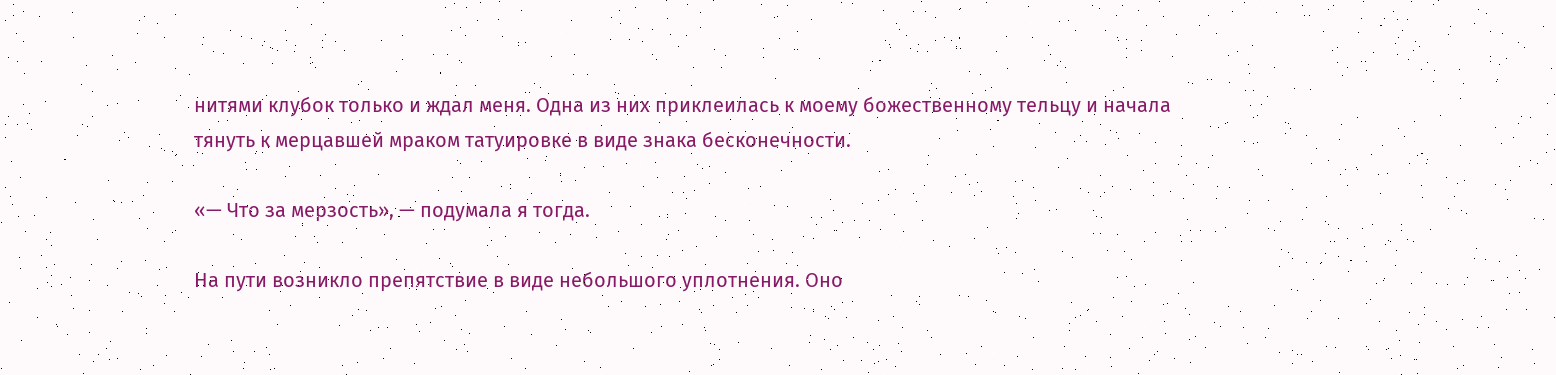нитями клубок только и ждал меня. Одна из них приклеилась к моему божественному тельцу и начала тянуть к мерцавшей мраком татуировке в виде знака бесконечности.

«— Что за мерзость», — подумала я тогда.

На пути возникло препятствие в виде небольшого уплотнения. Оно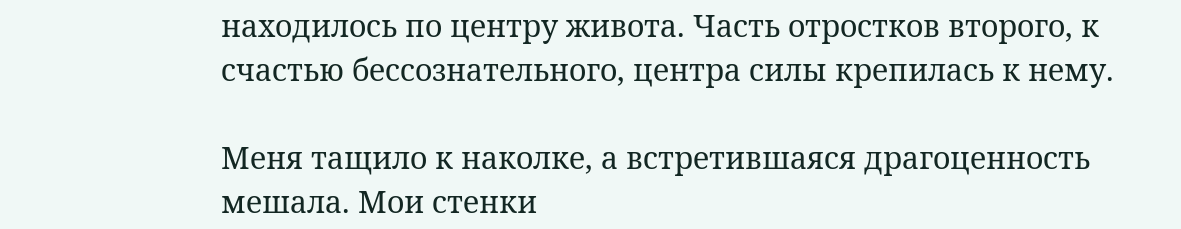находилось по центру живота. Часть отростков второго, к счастью бессознательного, центра силы крепилась к нему.

Меня тащило к наколке, а встретившаяся драгоценность мешала. Мои стенки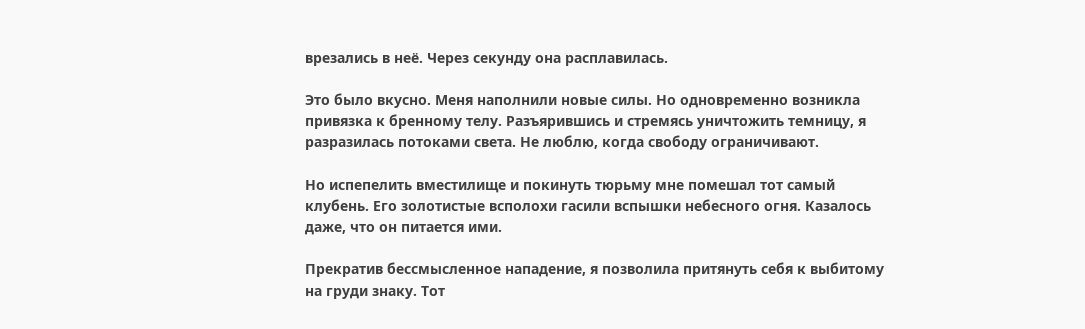врезались в неё. Через секунду она расплавилась.

Это было вкусно. Меня наполнили новые силы. Но одновременно возникла привязка к бренному телу. Разъярившись и стремясь уничтожить темницу, я разразилась потоками света. Не люблю, когда свободу ограничивают.

Но испепелить вместилище и покинуть тюрьму мне помешал тот самый клубень. Его золотистые всполохи гасили вспышки небесного огня. Казалось даже, что он питается ими.

Прекратив бессмысленное нападение, я позволила притянуть себя к выбитому на груди знаку. Тот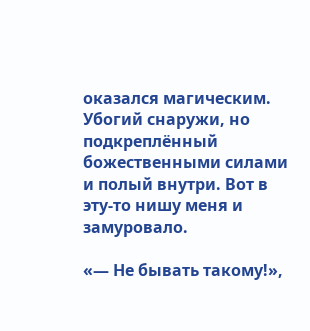оказался магическим. Убогий снаружи, но подкреплённый божественными силами и полый внутри. Вот в эту-то нишу меня и замуровало.

«— Не бывать такому!»,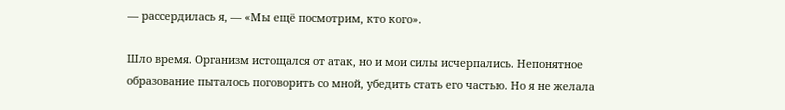— рассердилась я, — «Мы ещё посмотрим, кто кого».

Шло время. Организм истощался от атак, но и мои силы исчерпались. Непонятное образование пыталось поговорить со мной, убедить стать его частью. Но я не желала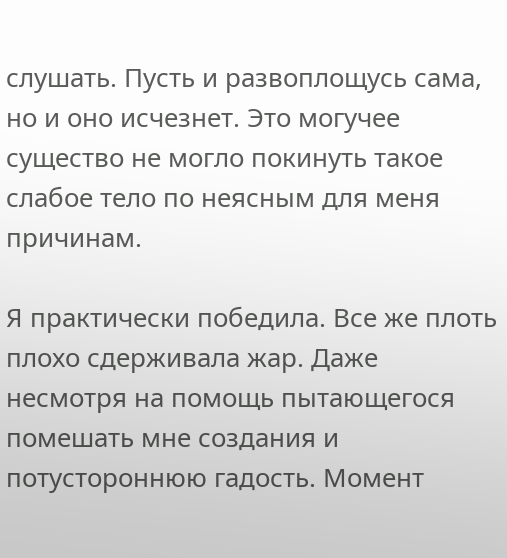слушать. Пусть и развоплощусь сама, но и оно исчезнет. Это могучее существо не могло покинуть такое слабое тело по неясным для меня причинам.

Я практически победила. Все же плоть плохо сдерживала жар. Даже несмотря на помощь пытающегося помешать мне создания и потустороннюю гадость. Момент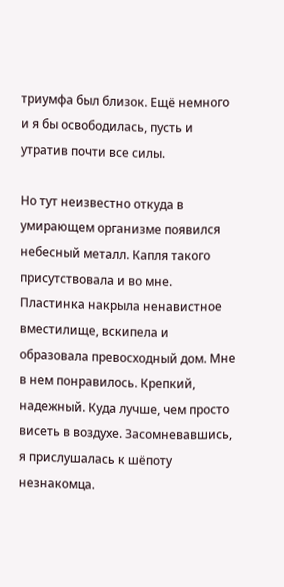триумфа был близок. Ещё немного и я бы освободилась, пусть и утратив почти все силы.

Но тут неизвестно откуда в умирающем организме появился небесный металл. Капля такого присутствовала и во мне. Пластинка накрыла ненавистное вместилище, вскипела и образовала превосходный дом. Мне в нем понравилось. Крепкий, надежный. Куда лучше, чем просто висеть в воздухе. Засомневавшись, я прислушалась к шёпоту незнакомца.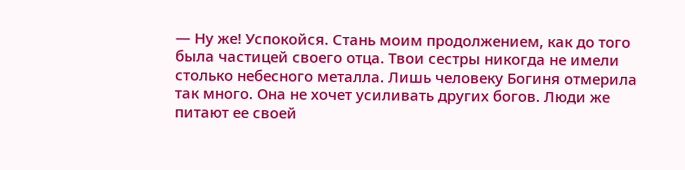— Ну же! Успокойся. Стань моим продолжением, как до того была частицей своего отца. Твои сестры никогда не имели столько небесного металла. Лишь человеку Богиня отмерила так много. Она не хочет усиливать других богов. Люди же питают ее своей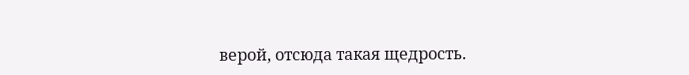верой, отсюда такая щедрость.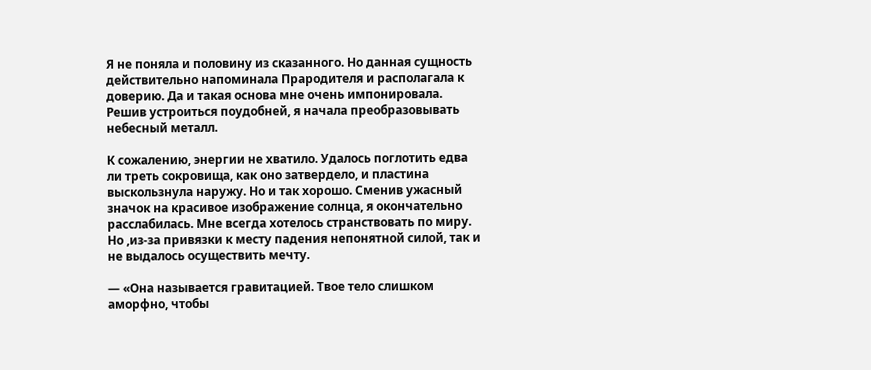Я не поняла и половину из сказанного. Но данная сущность действительно напоминала Прародителя и располагала к доверию. Да и такая основа мне очень импонировала. Решив устроиться поудобней, я начала преобразовывать небесный металл.

К сожалению, энергии не хватило. Удалось поглотить едва ли треть сокровища, как оно затвердело, и пластина выскользнула наружу. Но и так хорошо. Сменив ужасный значок на красивое изображение солнца, я окончательно расслабилась. Мне всегда хотелось странствовать по миру. Но ,из-за привязки к месту падения непонятной силой, так и не выдалось осуществить мечту.

— «Она называется гравитацией. Твое тело слишком аморфно, чтобы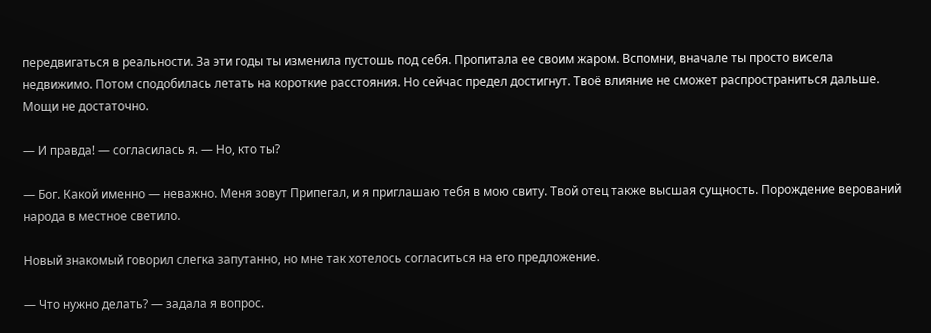передвигаться в реальности. За эти годы ты изменила пустошь под себя. Пропитала ее своим жаром. Вспомни, вначале ты просто висела недвижимо. Потом сподобилась летать на короткие расстояния. Но сейчас предел достигнут. Твоё влияние не сможет распространиться дальше. Мощи не достаточно.

— И правда! — согласилась я. — Но, кто ты?

— Бог. Какой именно — неважно. Меня зовут Припегал, и я приглашаю тебя в мою свиту. Твой отец также высшая сущность. Порождение верований народа в местное светило.

Новый знакомый говорил слегка запутанно, но мне так хотелось согласиться на его предложение.

— Что нужно делать? — задала я вопрос.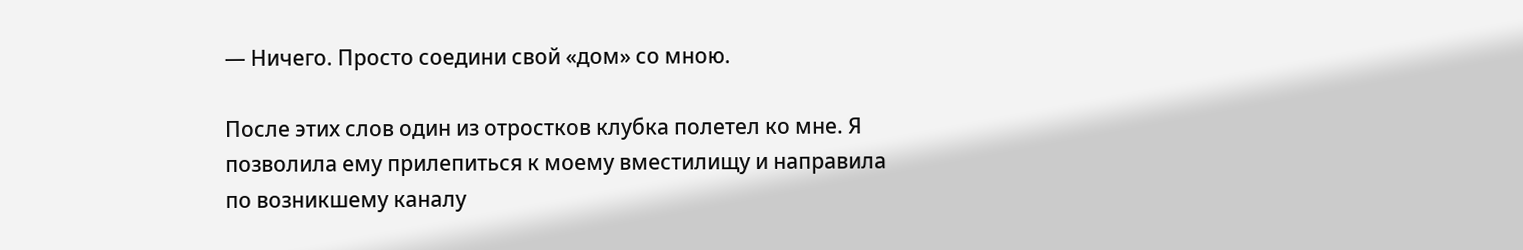— Ничего. Просто соедини свой «дом» со мною.

После этих слов один из отростков клубка полетел ко мне. Я позволила ему прилепиться к моему вместилищу и направила по возникшему каналу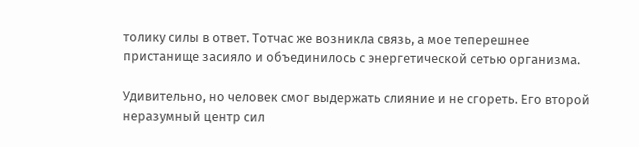толику силы в ответ. Тотчас же возникла связь, а мое теперешнее пристанище засияло и объединилось с энергетической сетью организма.

Удивительно, но человек смог выдержать слияние и не сгореть. Его второй неразумный центр сил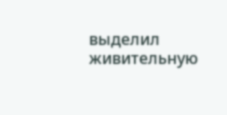выделил живительную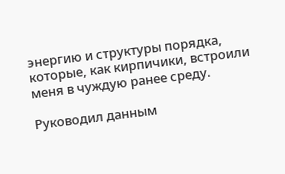энергию и структуры порядка, которые, как кирпичики, встроили меня в чуждую ранее среду.

Руководил данным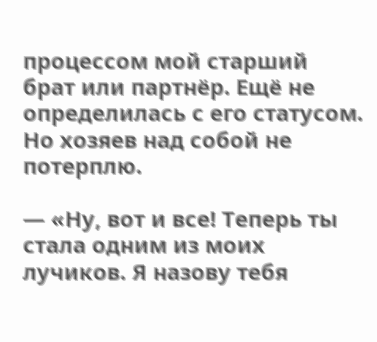процессом мой старший брат или партнёр. Ещё не определилась с его статусом. Но хозяев над собой не потерплю.

— «Ну, вот и все! Теперь ты стала одним из моих лучиков. Я назову тебя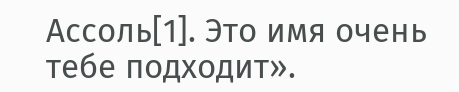Ассоль[1]. Это имя очень тебе подходит».